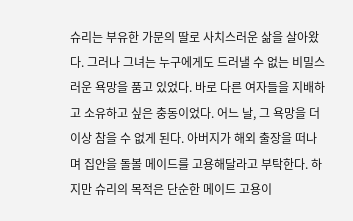슈리는 부유한 가문의 딸로 사치스러운 삶을 살아왔다. 그러나 그녀는 누구에게도 드러낼 수 없는 비밀스러운 욕망을 품고 있었다. 바로 다른 여자들을 지배하고 소유하고 싶은 충동이었다. 어느 날, 그 욕망을 더 이상 참을 수 없게 된다. 아버지가 해외 출장을 떠나며 집안을 돌볼 메이드를 고용해달라고 부탁한다. 하지만 슈리의 목적은 단순한 메이드 고용이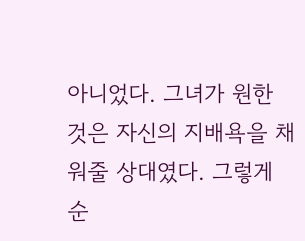아니었다. 그녀가 원한 것은 자신의 지배욕을 채워줄 상대였다. 그렇게 순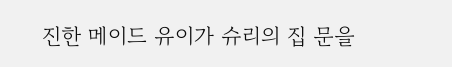진한 메이드 유이가 슈리의 집 문을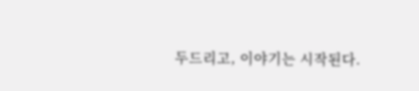두드리고, 이야기는 시작된다.